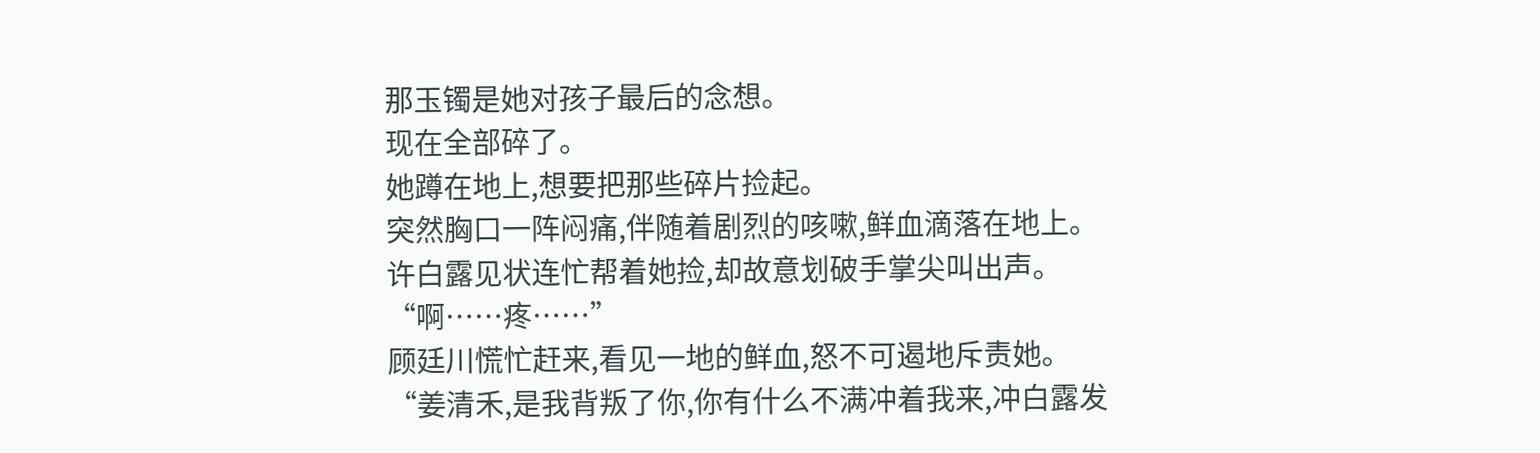那玉镯是她对孩子最后的念想。
现在全部碎了。
她蹲在地上,想要把那些碎片捡起。
突然胸口一阵闷痛,伴随着剧烈的咳嗽,鲜血滴落在地上。
许白露见状连忙帮着她捡,却故意划破手掌尖叫出声。
“啊……疼……”
顾廷川慌忙赶来,看见一地的鲜血,怒不可遏地斥责她。
“姜清禾,是我背叛了你,你有什么不满冲着我来,冲白露发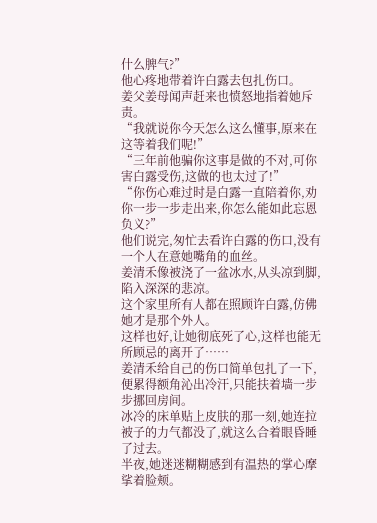什么脾气?”
他心疼地带着许白露去包扎伤口。
姜父姜母闻声赶来也愤怒地指着她斥责。
“我就说你今天怎么这么懂事,原来在这等着我们呢!”
“三年前他骗你这事是做的不对,可你害白露受伤,这做的也太过了!”
“你伤心难过时是白露一直陪着你,劝你一步一步走出来,你怎么能如此忘恩负义?”
他们说完,匆忙去看许白露的伤口,没有一个人在意她嘴角的血丝。
姜清禾像被浇了一盆冰水,从头凉到脚,陷入深深的悲凉。
这个家里所有人都在照顾许白露,仿佛她才是那个外人。
这样也好,让她彻底死了心,这样也能无所顾忌的离开了……
姜清禾给自己的伤口简单包扎了一下,便累得额角沁出冷汗,只能扶着墙一步步挪回房间。
冰冷的床单贴上皮肤的那一刻,她连拉被子的力气都没了,就这么合着眼昏睡了过去。
半夜,她迷迷糊糊感到有温热的掌心摩挲着脸颊。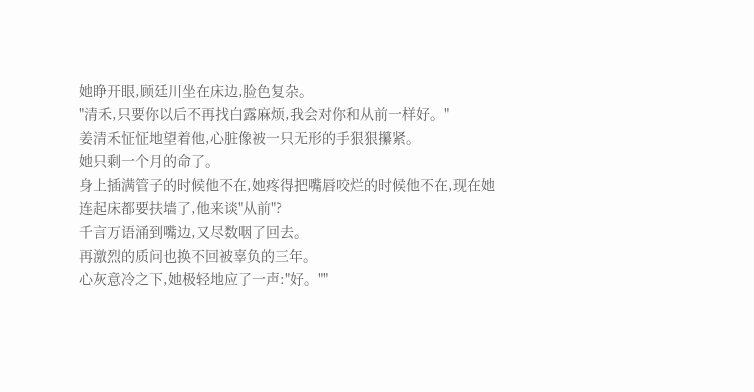她睁开眼,顾廷川坐在床边,脸色复杂。
"清禾,只要你以后不再找白露麻烦,我会对你和从前一样好。"
姜清禾怔怔地望着他,心脏像被一只无形的手狠狠攥紧。
她只剩一个月的命了。
身上插满管子的时候他不在,她疼得把嘴唇咬烂的时候他不在,现在她连起床都要扶墙了,他来谈"从前"?
千言万语涌到嘴边,又尽数咽了回去。
再激烈的质问也换不回被辜负的三年。
心灰意冷之下,她极轻地应了一声:"好。""